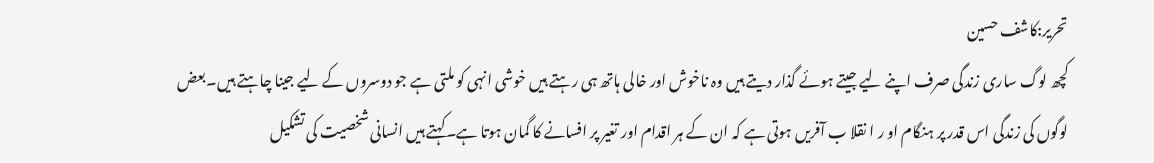تحریر:کاشف حسین
کچھ لوگ ساری زندگی صرف اپنے لیے جیتے ہوئے گذار دیتے ہیں وہ ناخوش اور خالی ہاتھ ہی رہتے ہیں خوشی انہی کو ملتی ہے جو دوسروں کے لیے جینا چاہتے ہیں۔بعض لوگوں کی زندگی اس قدر پر ہنگام او ر ا نقلا ب آفریں ہوتی ہے کہ ان کے ہر اقدام اور تغیر پر افسانے کا گمان ہوتا ہے۔کہتے ہیں انسانی شخصیت کی تشکیل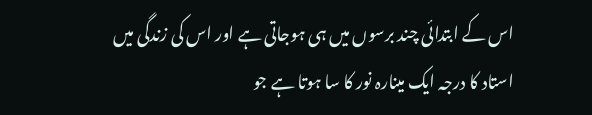اس کے ابتدائی چند برسوں میں ہی ہوجاتی ہے اور اس کی زندگی میں استاد کا درجہ ایک مینارہ نور کا سا ہوتا ہے جو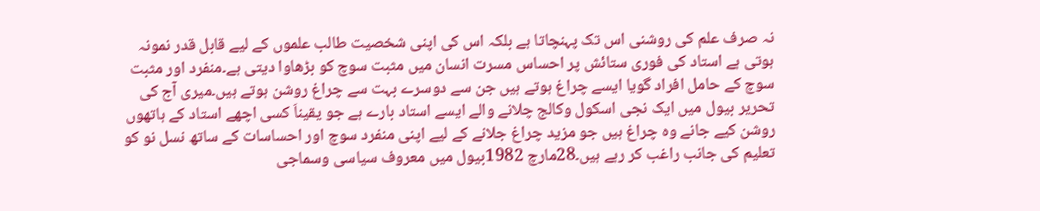نہ صرف علم کی روشنی اس تک پہنچاتا ہے بلکہ اس کی اپنی شخصیت طالب علموں کے لیے قابل قدر نمونہ ہوتی ہے استاد کی فوری ستائش پر احساس مسرت انسان میں مثبت سوچ کو بڑھاوا دیتی ہے۔منفرد اور مثبت سوچ کے حامل افراد گویا ایسے چراغ ہوتے ہیں جن سے دوسرے بہت سے چراغ روشن ہوتے ہیں۔میری آج کی تحریر بیول میں ایک نجی اسکول وکالج چلانے والے ایسے استاد بارے ہے جو یقیناَ کسی اچھے استاد کے ہاتھوں روشن کیے جانے وہ چراغ ہیں جو مزید چراغ جلانے کے لیے اپنی منفرد سوچ اور احساسات کے ساتھ نسل نو کو تعلیم کی جانب راغب کر رہے ہیں۔28مارچ 1982بیول میں معروف سیاسی وسماجی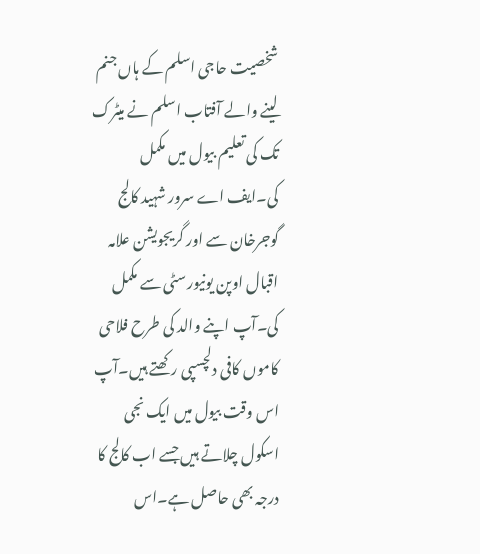شخصیت حاجی اسلم کے ہاں جنم لینے والے آفتاب اسلم نے میٹرک تک کی تعلیم بیول میں مکمل کی۔ایف اے سرور شہید کالج گوجرخان سے اور گریجویشن علامہ اقبال اوپن یونیورسٹی سے مکمل کی۔آپ اپنے والد کی طرح فلاحی کاموں کافی دلچسپی رکھتے ہیں۔آپ اس وقت بیول میں ایک نجی اسکول چلاتے ہیں جسے اب کالج کا درجہ بھی حاصل ہے۔اس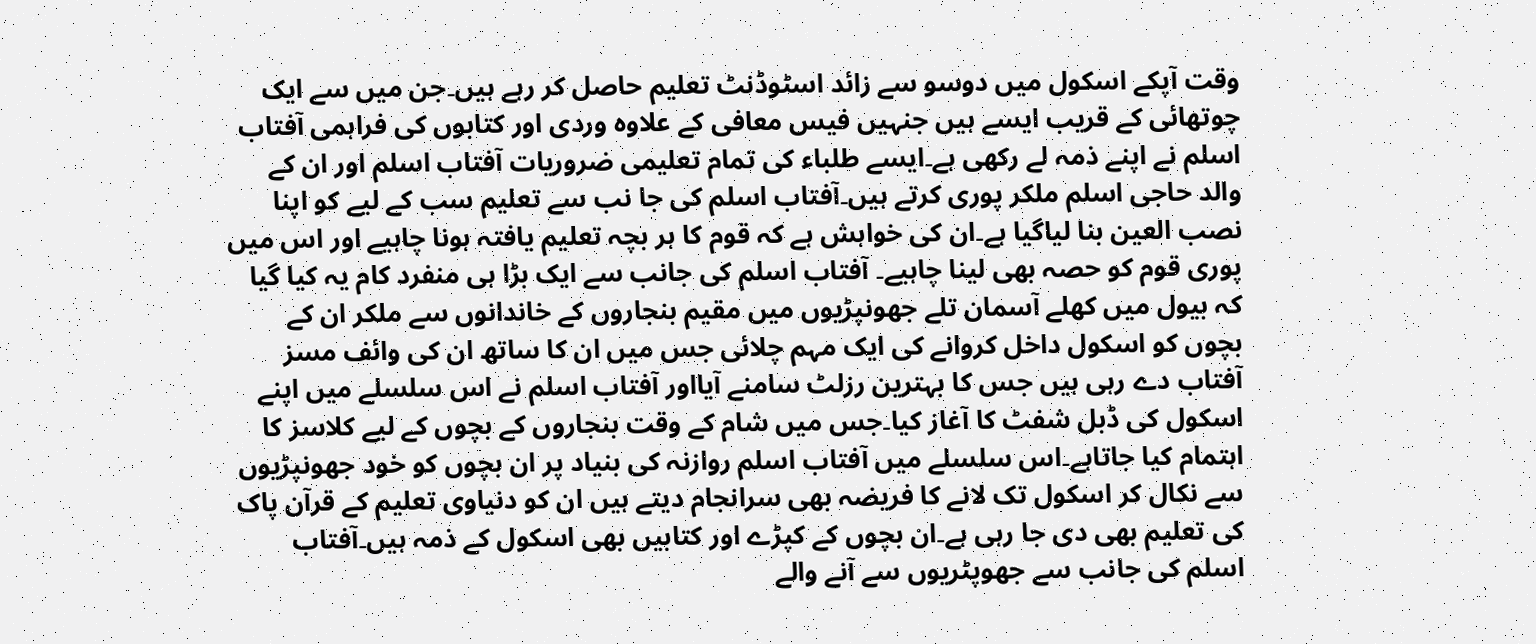وقت آپکے اسکول میں دوسو سے زائد اسٹوڈنٹ تعلیم حاصل کر رہے ہیں۔جن میں سے ایک چوتھائی کے قریب ایسے ہیں جنہیں فیس معافی کے علاوہ وردی اور کتابوں کی فراہمی آفتاب اسلم نے اپنے ذمہ لے رکھی ہے۔ایسے طلباء کی تمام تعلیمی ضروریات آفتاب اسلم اور ان کے والد حاجی اسلم ملکر پوری کرتے ہیں۔آفتاب اسلم کی جا نب سے تعلیم سب کے لیے کو اپنا نصب العین بنا لیاگیا ہے۔ان کی خواہش ہے کہ قوم کا ہر بچہ تعلیم یافتہ ہونا چاہیے اور اس میں پوری قوم کو حصہ بھی لینا چاہیے۔ آفتاب اسلم کی جانب سے ایک بڑا ہی منفرد کام یہ کیا گیا کہ بیول میں کھلے آسمان تلے جھونپڑیوں میں مقیم بنجاروں کے خاندانوں سے ملکر ان کے بچوں کو اسکول داخل کروانے کی ایک مہم چلائی جس میں ان کا ساتھ ان کی وائف مسز آفتاب دے رہی ہیں جس کا بہترین رزلٹ سامنے آیااور آفتاب اسلم نے اس سلسلے میں اپنے اسکول کی ڈبل شفٹ کا آغاز کیا۔جس میں شام کے وقت بنجاروں کے بچوں کے لیے کلاسز کا اہتمام کیا جاتاہے۔اس سلسلے میں آفتاب اسلم روازنہ کی بنیاد پر ان بچوں کو خود جھونپڑیوں سے نکال کر اسکول تک لانے کا فریضہ بھی سرانجام دیتے ہیں ان کو دنیاوی تعلیم کے قرآن پاک کی تعلیم بھی دی جا رہی ہے۔ان بچوں کے کپڑے اور کتابیں بھی اسکول کے ذمہ ہیں۔آفتاب اسلم کی جانب سے جھوپٹریوں سے آنے والے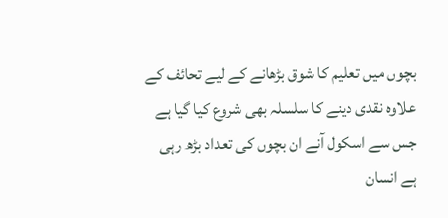بچوں میں تعلیم کا شوق بڑھانے کے لیے تحائف کے علاوہ نقدی دینے کا سلسلہ بھی شروع کیا گیا ہے جس سے اسکول آنے ان بچوں کی تعداد بڑھ رہی ہے انسان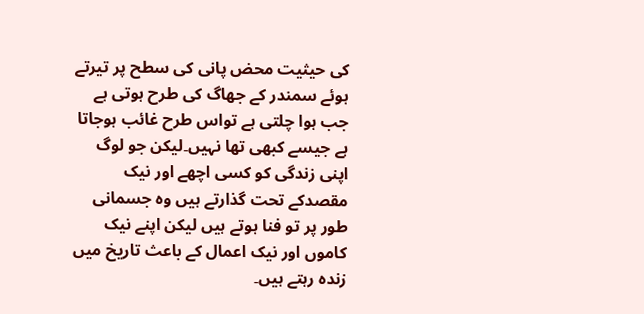کی حیثیت محض پانی کی سطح پر تیرتے ہوئے سمندر کے جھاگ کی طرح ہوتی ہے جب ہوا چلتی ہے تواس طرح غائب ہوجاتا ہے جیسے کبھی تھا نہیں۔لیکن جو لوگ اپنی زندگی کو کسی اچھے اور نیک مقصدکے تحت گذارتے ہیں وہ جسمانی طور پر تو فنا ہوتے ہیں لیکن اپنے نیک کاموں اور نیک اعمال کے باعث تاریخ میں زندہ رہتے ہیں۔